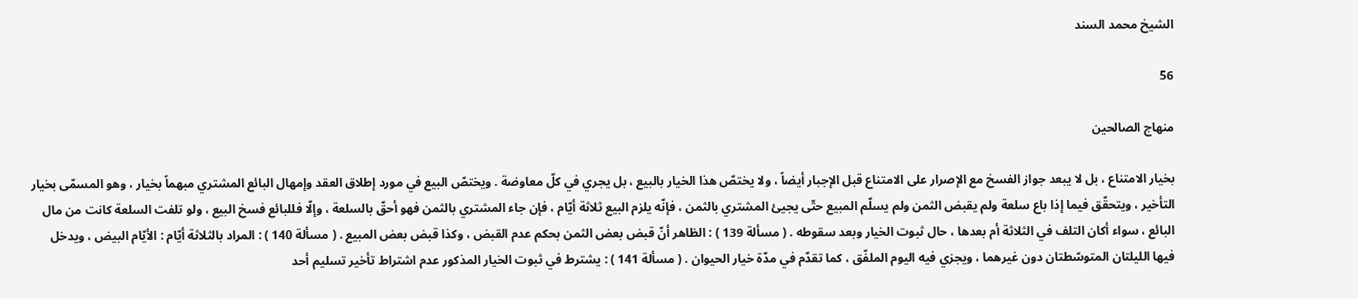الشيخ محمد السند

56

منهاج الصالحين

بخيار الامتناع ، بل لا يبعد جواز الفسخ مع الإصرار على الامتناع قبل الإجبار أيضاً ، ولا يختصّ هذا الخيار بالبيع ، بل يجري في كلّ معاوضة . ويختصّ البيع في مورد إطلاق العقد وإمهال البائع المشتري مبهماً بخيار ، وهو المسمّى بخيار التأخير ، ويتحقّق فيما إذا باع سلعة ولم يقبض الثمن ولم يسلّم المبيع حتّى يجيئ المشتري بالثمن ، فإنّه يلزم البيع ثلاثة أيّام ، فإن جاء المشتري بالثمن فهو أحقّ بالسلعة ، وإلّا فللبائع فسخ البيع ، ولو تلفت السلعة كانت من مال البائع ، سواء أكان التلف في الثلاثة أم بعدها ، حال ثبوت الخيار وبعد سقوطه . ( مسألة 139 ) : الظاهر أنّ قبض بعض الثمن بحكم عدم القبض ، وكذا قبض بعض المبيع . ( مسألة 140 ) : المراد بالثلاثة أيّام : الأيّام البيض ، ويدخل فيها الليلتان المتوسّطتان دون غيرهما ، ويجزي فيه اليوم الملفّق ، كما تقدّم في مدّة خيار الحيوان . ( مسألة 141 ) : يشترط في ثبوت الخيار المذكور عدم اشتراط تأخير تسليم أحد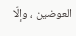العوضين ، وإلّا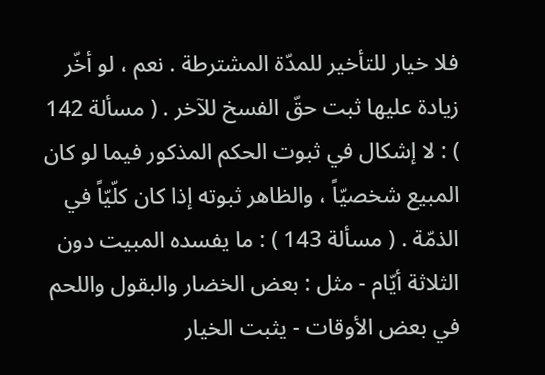فلا خيار للتأخير للمدّة المشترطة . نعم ، لو أخّر زيادة عليها ثبت حقّ الفسخ للآخر . ( مسألة 142 ) : لا إشكال في ثبوت الحكم المذكور فيما لو كان المبيع شخصيّاً ، والظاهر ثبوته إذا كان كلّيّاً في الذمّة . ( مسألة 143 ) : ما يفسده المبيت دون الثلاثة أيّام - مثل : بعض الخضار والبقول واللحم في بعض الأوقات - يثبت الخيار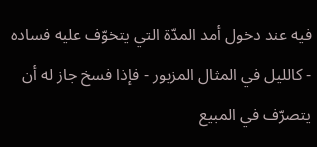فيه عند دخول أمد المدّة التي يتخوّف عليه فساده - كالليل في المثال المزبور - فإذا فسخ جاز له أن يتصرّف في المبيع